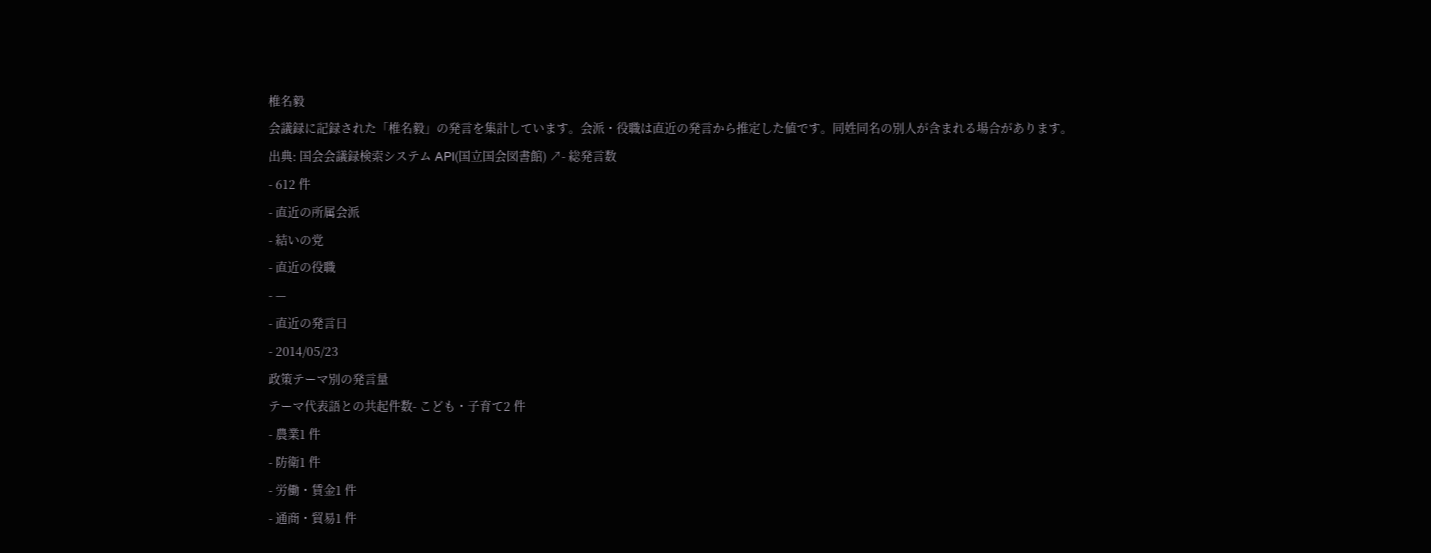椎名毅
会議録に記録された「椎名毅」の発言を集計しています。会派・役職は直近の発言から推定した値です。同姓同名の別人が含まれる場合があります。
出典: 国会会議録検索システム API(国立国会図書館) ↗- 総発言数
- 612 件
- 直近の所属会派
- 結いの党
- 直近の役職
- —
- 直近の発言日
- 2014/05/23
政策テーマ別の発言量
テーマ代表語との共起件数- こども・子育て2 件
- 農業1 件
- 防衛1 件
- 労働・賃金1 件
- 通商・貿易1 件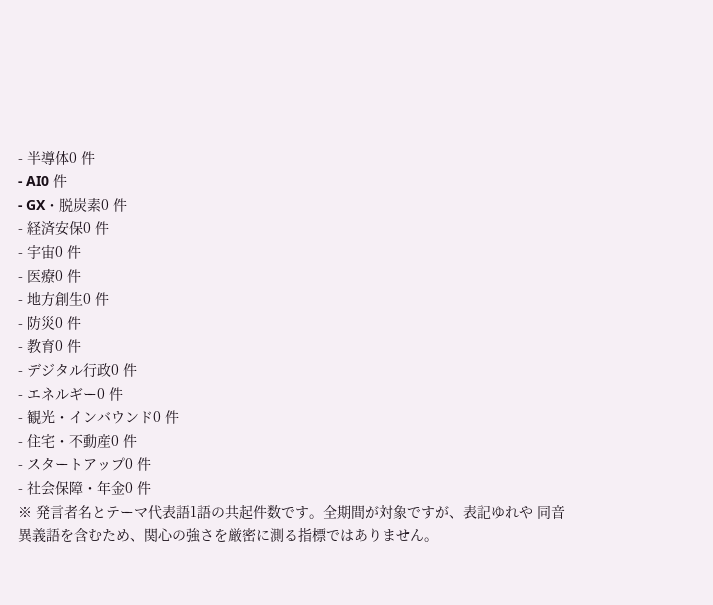- 半導体0 件
- AI0 件
- GX・脱炭素0 件
- 経済安保0 件
- 宇宙0 件
- 医療0 件
- 地方創生0 件
- 防災0 件
- 教育0 件
- デジタル行政0 件
- エネルギー0 件
- 観光・インバウンド0 件
- 住宅・不動産0 件
- スタートアップ0 件
- 社会保障・年金0 件
※ 発言者名とテーマ代表語1語の共起件数です。全期間が対象ですが、表記ゆれや 同音異義語を含むため、関心の強さを厳密に測る指標ではありません。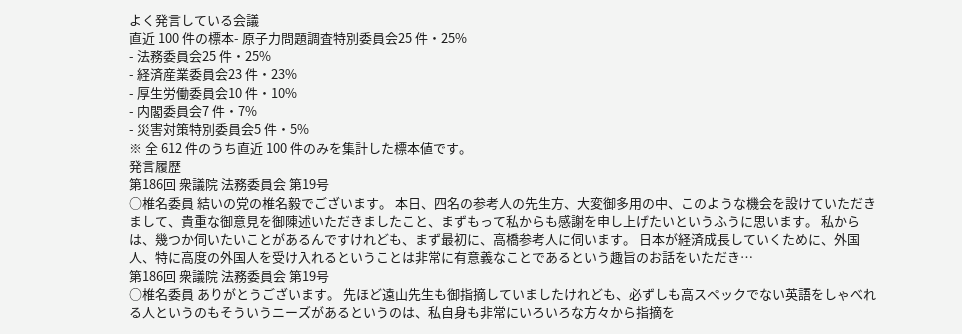よく発言している会議
直近 100 件の標本- 原子力問題調査特別委員会25 件・25%
- 法務委員会25 件・25%
- 経済産業委員会23 件・23%
- 厚生労働委員会10 件・10%
- 内閣委員会7 件・7%
- 災害対策特別委員会5 件・5%
※ 全 612 件のうち直近 100 件のみを集計した標本値です。
発言履歴
第186回 衆議院 法務委員会 第19号
○椎名委員 結いの党の椎名毅でございます。 本日、四名の参考人の先生方、大変御多用の中、このような機会を設けていただきまして、貴重な御意見を御陳述いただきましたこと、まずもって私からも感謝を申し上げたいというふうに思います。 私からは、幾つか伺いたいことがあるんですけれども、まず最初に、高橋参考人に伺います。 日本が経済成長していくために、外国人、特に高度の外国人を受け入れるということは非常に有意義なことであるという趣旨のお話をいただき…
第186回 衆議院 法務委員会 第19号
○椎名委員 ありがとうございます。 先ほど遠山先生も御指摘していましたけれども、必ずしも高スペックでない英語をしゃべれる人というのもそういうニーズがあるというのは、私自身も非常にいろいろな方々から指摘を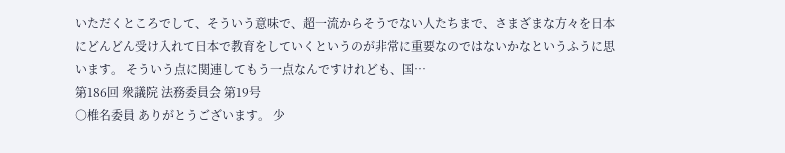いただくところでして、そういう意味で、超一流からそうでない人たちまで、さまざまな方々を日本にどんどん受け入れて日本で教育をしていくというのが非常に重要なのではないかなというふうに思います。 そういう点に関連してもう一点なんですけれども、国…
第186回 衆議院 法務委員会 第19号
○椎名委員 ありがとうございます。 少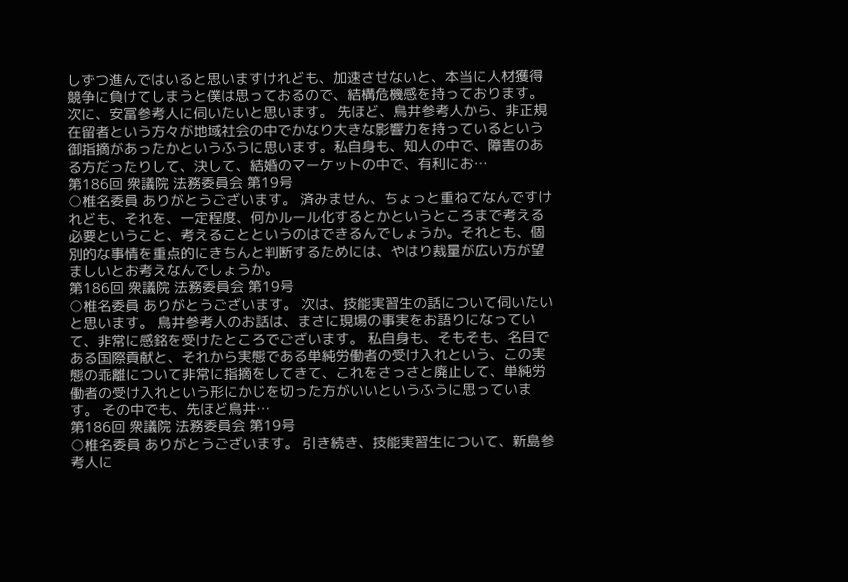しずつ進んではいると思いますけれども、加速させないと、本当に人材獲得競争に負けてしまうと僕は思っておるので、結構危機感を持っております。 次に、安冨参考人に伺いたいと思います。 先ほど、鳥井参考人から、非正規在留者という方々が地域社会の中でかなり大きな影響力を持っているという御指摘があったかというふうに思います。私自身も、知人の中で、障害のある方だったりして、決して、結婚のマーケットの中で、有利にお…
第186回 衆議院 法務委員会 第19号
○椎名委員 ありがとうございます。 済みません、ちょっと重ねてなんですけれども、それを、一定程度、何かルール化するとかというところまで考える必要ということ、考えることというのはできるんでしょうか。それとも、個別的な事情を重点的にきちんと判断するためには、やはり裁量が広い方が望ましいとお考えなんでしょうか。
第186回 衆議院 法務委員会 第19号
○椎名委員 ありがとうございます。 次は、技能実習生の話について伺いたいと思います。 鳥井参考人のお話は、まさに現場の事実をお語りになっていて、非常に感銘を受けたところでございます。 私自身も、そもそも、名目である国際貢献と、それから実態である単純労働者の受け入れという、この実態の乖離について非常に指摘をしてきて、これをさっさと廃止して、単純労働者の受け入れという形にかじを切った方がいいというふうに思っています。 その中でも、先ほど鳥井…
第186回 衆議院 法務委員会 第19号
○椎名委員 ありがとうございます。 引き続き、技能実習生について、新島参考人に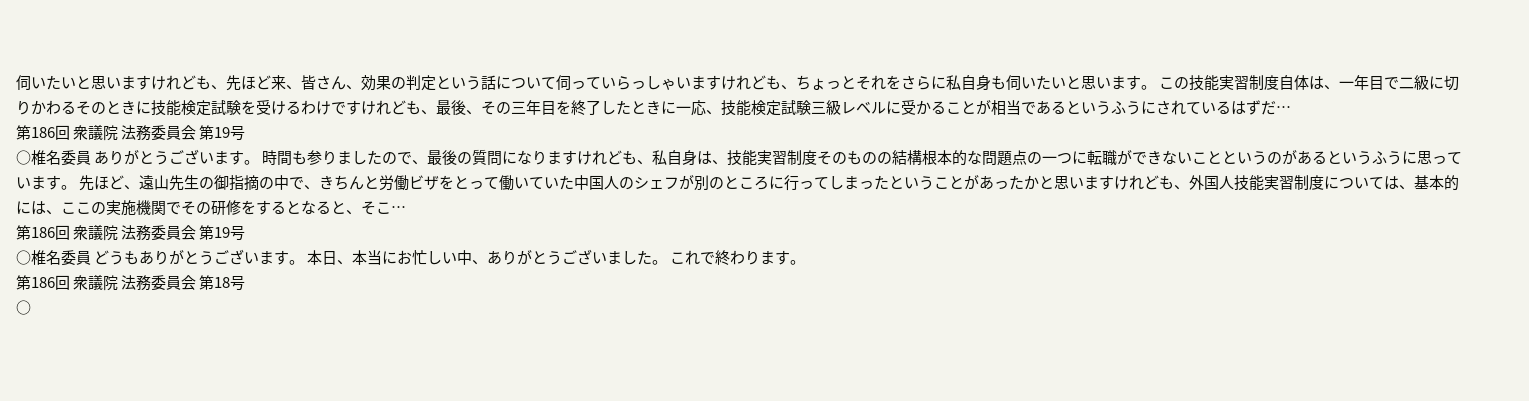伺いたいと思いますけれども、先ほど来、皆さん、効果の判定という話について伺っていらっしゃいますけれども、ちょっとそれをさらに私自身も伺いたいと思います。 この技能実習制度自体は、一年目で二級に切りかわるそのときに技能検定試験を受けるわけですけれども、最後、その三年目を終了したときに一応、技能検定試験三級レベルに受かることが相当であるというふうにされているはずだ…
第186回 衆議院 法務委員会 第19号
○椎名委員 ありがとうございます。 時間も参りましたので、最後の質問になりますけれども、私自身は、技能実習制度そのものの結構根本的な問題点の一つに転職ができないことというのがあるというふうに思っています。 先ほど、遠山先生の御指摘の中で、きちんと労働ビザをとって働いていた中国人のシェフが別のところに行ってしまったということがあったかと思いますけれども、外国人技能実習制度については、基本的には、ここの実施機関でその研修をするとなると、そこ…
第186回 衆議院 法務委員会 第19号
○椎名委員 どうもありがとうございます。 本日、本当にお忙しい中、ありがとうございました。 これで終わります。
第186回 衆議院 法務委員会 第18号
○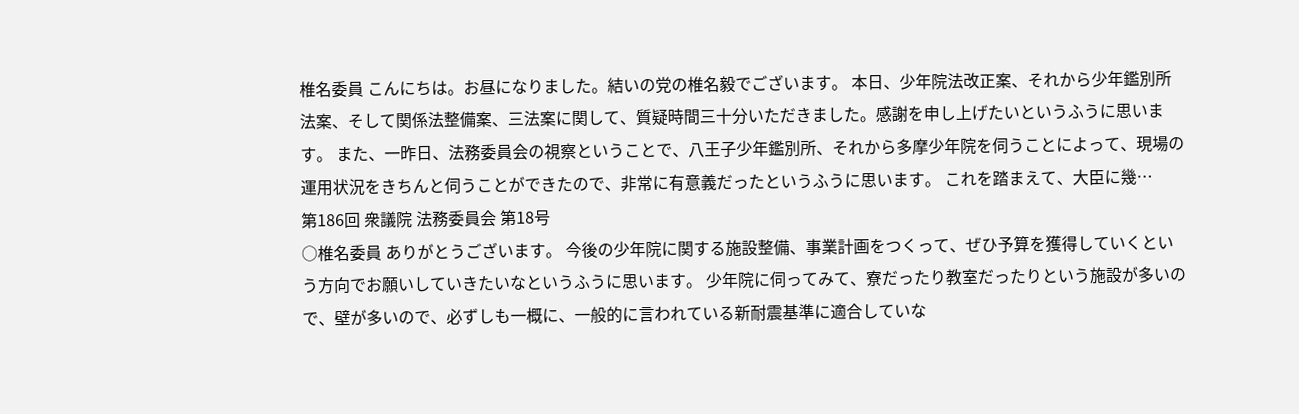椎名委員 こんにちは。お昼になりました。結いの党の椎名毅でございます。 本日、少年院法改正案、それから少年鑑別所法案、そして関係法整備案、三法案に関して、質疑時間三十分いただきました。感謝を申し上げたいというふうに思います。 また、一昨日、法務委員会の視察ということで、八王子少年鑑別所、それから多摩少年院を伺うことによって、現場の運用状況をきちんと伺うことができたので、非常に有意義だったというふうに思います。 これを踏まえて、大臣に幾…
第186回 衆議院 法務委員会 第18号
○椎名委員 ありがとうございます。 今後の少年院に関する施設整備、事業計画をつくって、ぜひ予算を獲得していくという方向でお願いしていきたいなというふうに思います。 少年院に伺ってみて、寮だったり教室だったりという施設が多いので、壁が多いので、必ずしも一概に、一般的に言われている新耐震基準に適合していな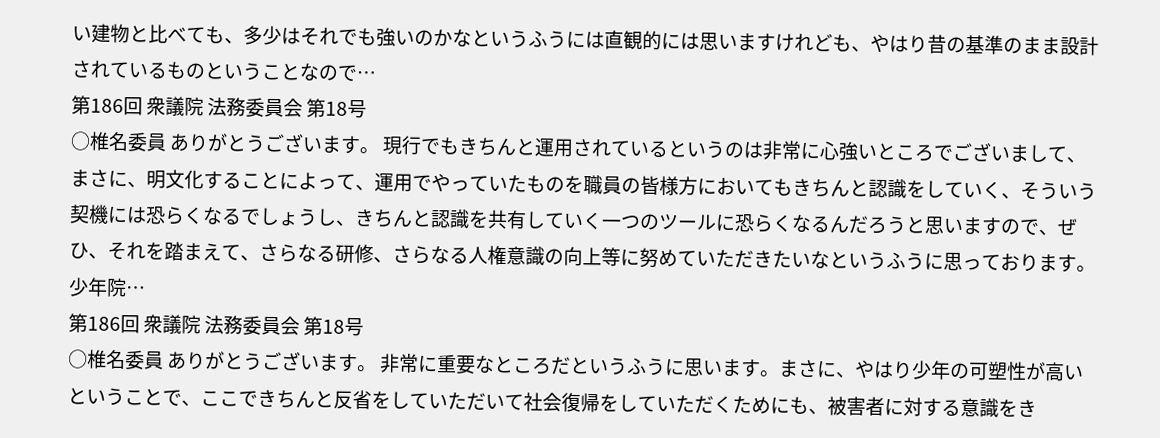い建物と比べても、多少はそれでも強いのかなというふうには直観的には思いますけれども、やはり昔の基準のまま設計されているものということなので…
第186回 衆議院 法務委員会 第18号
○椎名委員 ありがとうございます。 現行でもきちんと運用されているというのは非常に心強いところでございまして、まさに、明文化することによって、運用でやっていたものを職員の皆様方においてもきちんと認識をしていく、そういう契機には恐らくなるでしょうし、きちんと認識を共有していく一つのツールに恐らくなるんだろうと思いますので、ぜひ、それを踏まえて、さらなる研修、さらなる人権意識の向上等に努めていただきたいなというふうに思っております。 少年院…
第186回 衆議院 法務委員会 第18号
○椎名委員 ありがとうございます。 非常に重要なところだというふうに思います。まさに、やはり少年の可塑性が高いということで、ここできちんと反省をしていただいて社会復帰をしていただくためにも、被害者に対する意識をき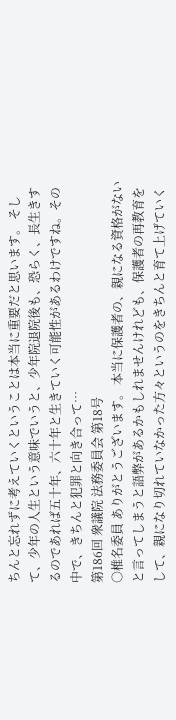ちんと忘れずに考えていくということは本当に重要だと思います。 そして、少年の人生という意味でいうと、少年院退院後も、恐らく、長生きするのであれば五十年、六十年と生きていく可能性があるわけですね。その中で、きちんと犯罪と向き合って…
第186回 衆議院 法務委員会 第18号
○椎名委員 ありがとうございます。 本当に保護者の、親になる資格がないと言ってしまうと語弊があるかもしれませんけれども、保護者の再教育をして、親になり切れていなかった方々というのをきちんと育て上げていく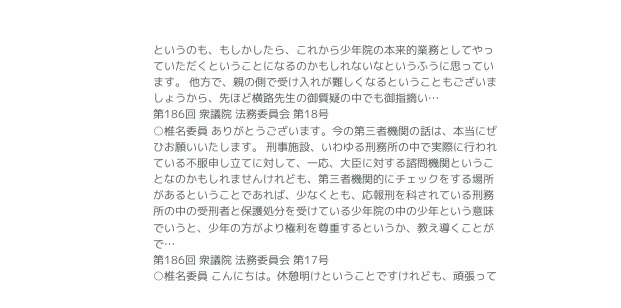というのも、もしかしたら、これから少年院の本来的業務としてやっていただくということになるのかもしれないなというふうに思っています。 他方で、親の側で受け入れが難しくなるということもございましょうから、先ほど横路先生の御質疑の中でも御指摘い…
第186回 衆議院 法務委員会 第18号
○椎名委員 ありがとうございます。今の第三者機関の話は、本当にぜひお願いいたします。 刑事施設、いわゆる刑務所の中で実際に行われている不服申し立てに対して、一応、大臣に対する諮問機関ということなのかもしれませんけれども、第三者機関的にチェックをする場所があるということであれば、少なくとも、応報刑を科されている刑務所の中の受刑者と保護処分を受けている少年院の中の少年という意味でいうと、少年の方がより権利を尊重するというか、教え導くことがで…
第186回 衆議院 法務委員会 第17号
○椎名委員 こんにちは。休憩明けということですけれども、頑張って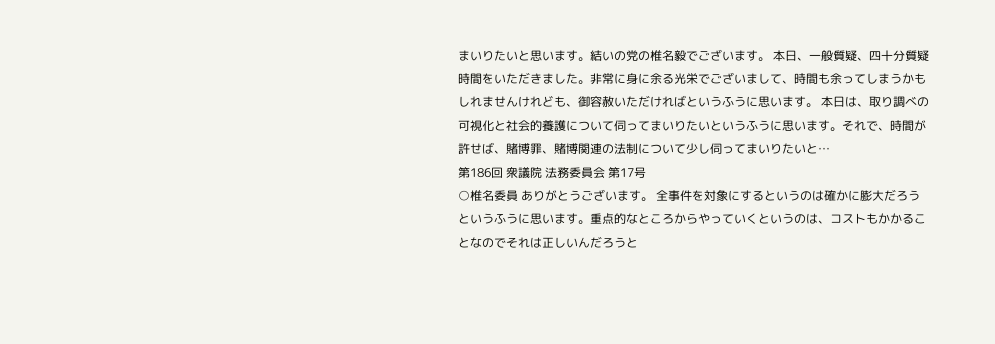まいりたいと思います。結いの党の椎名毅でございます。 本日、一般質疑、四十分質疑時間をいただきました。非常に身に余る光栄でございまして、時間も余ってしまうかもしれませんけれども、御容赦いただければというふうに思います。 本日は、取り調べの可視化と社会的養護について伺ってまいりたいというふうに思います。それで、時間が許せば、賭博罪、賭博関連の法制について少し伺ってまいりたいと…
第186回 衆議院 法務委員会 第17号
○椎名委員 ありがとうございます。 全事件を対象にするというのは確かに膨大だろうというふうに思います。重点的なところからやっていくというのは、コストもかかることなのでそれは正しいんだろうと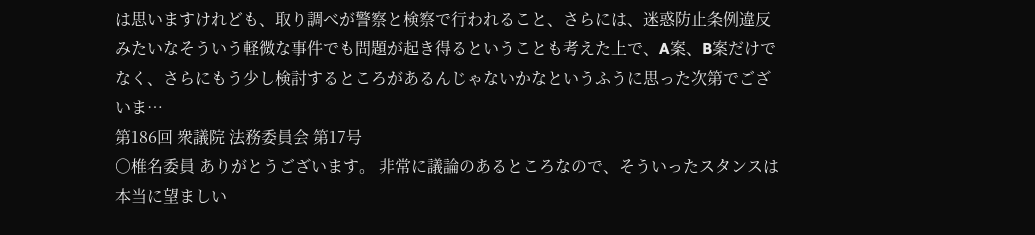は思いますけれども、取り調べが警察と検察で行われること、さらには、迷惑防止条例違反みたいなそういう軽微な事件でも問題が起き得るということも考えた上で、A案、B案だけでなく、さらにもう少し検討するところがあるんじゃないかなというふうに思った次第でございま…
第186回 衆議院 法務委員会 第17号
○椎名委員 ありがとうございます。 非常に議論のあるところなので、そういったスタンスは本当に望ましい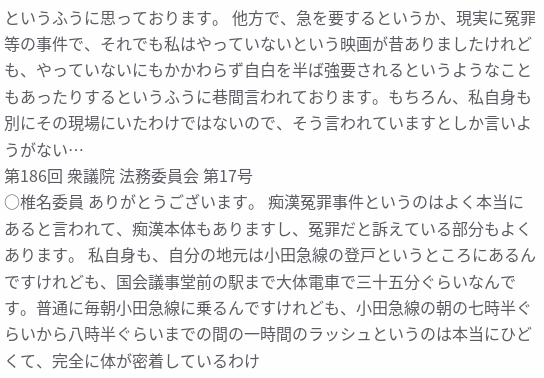というふうに思っております。 他方で、急を要するというか、現実に冤罪等の事件で、それでも私はやっていないという映画が昔ありましたけれども、やっていないにもかかわらず自白を半ば強要されるというようなこともあったりするというふうに巷間言われております。もちろん、私自身も別にその現場にいたわけではないので、そう言われていますとしか言いようがない…
第186回 衆議院 法務委員会 第17号
○椎名委員 ありがとうございます。 痴漢冤罪事件というのはよく本当にあると言われて、痴漢本体もありますし、冤罪だと訴えている部分もよくあります。 私自身も、自分の地元は小田急線の登戸というところにあるんですけれども、国会議事堂前の駅まで大体電車で三十五分ぐらいなんです。普通に毎朝小田急線に乗るんですけれども、小田急線の朝の七時半ぐらいから八時半ぐらいまでの間の一時間のラッシュというのは本当にひどくて、完全に体が密着しているわけ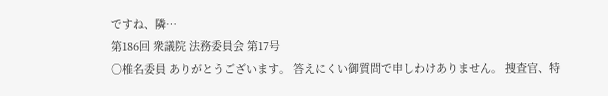ですね、隣…
第186回 衆議院 法務委員会 第17号
○椎名委員 ありがとうございます。 答えにくい御質問で申しわけありません。 捜査官、特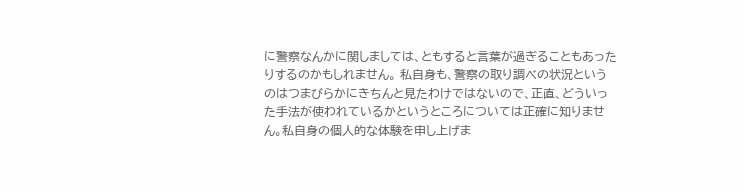に警察なんかに関しましては、ともすると言葉が過ぎることもあったりするのかもしれません。 私自身も、警察の取り調べの状況というのはつまびらかにきちんと見たわけではないので、正直、どういった手法が使われているかというところについては正確に知りません。私自身の個人的な体験を申し上げま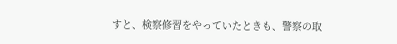すと、検察修習をやっていたときも、警察の取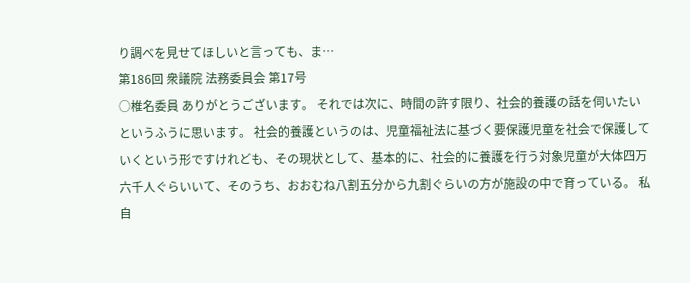り調べを見せてほしいと言っても、ま…
第186回 衆議院 法務委員会 第17号
○椎名委員 ありがとうございます。 それでは次に、時間の許す限り、社会的養護の話を伺いたいというふうに思います。 社会的養護というのは、児童福祉法に基づく要保護児童を社会で保護していくという形ですけれども、その現状として、基本的に、社会的に養護を行う対象児童が大体四万六千人ぐらいいて、そのうち、おおむね八割五分から九割ぐらいの方が施設の中で育っている。 私自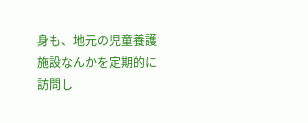身も、地元の児童養護施設なんかを定期的に訪問し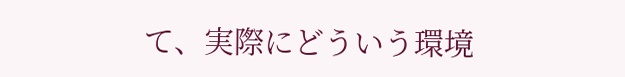て、実際にどういう環境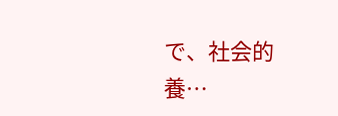で、社会的養…